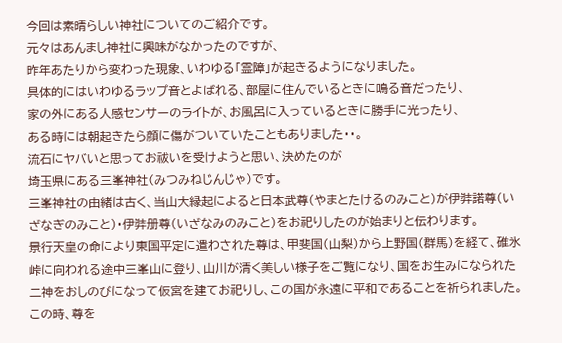今回は素晴らしい神社についてのご紹介です。
元々はあんまし神社に興味がなかったのですが、
昨年あたりから変わった現象、いわゆる「霊障」が起きるようになりました。
具体的にはいわゆるラップ音とよばれる、部屋に住んでいるときに鳴る音だったり、
家の外にある人感センサーのライトが、お風呂に入っているときに勝手に光ったり、
ある時には朝起きたら顔に傷がついていたこともありました・・。
流石にヤバいと思ってお祓いを受けようと思い、決めたのが
埼玉県にある三峯神社(みつみねじんじゃ)です。
三峯神社の由緒は古く、当山大縁起によると日本武尊(やまとたけるのみこと)が伊弉諾尊(いざなぎのみこと)・伊弉册尊(いざなみのみこと)をお祀りしたのが始まりと伝わります。
景行天皇の命により東国平定に遣わされた尊は、甲斐国(山梨)から上野国(群馬)を経て、碓氷峠に向われる途中三峯山に登り、山川が清く美しい様子をご覧になり、国をお生みになられた二神をおしのびになって仮宮を建てお祀りし、この国が永遠に平和であることを祈られました。この時、尊を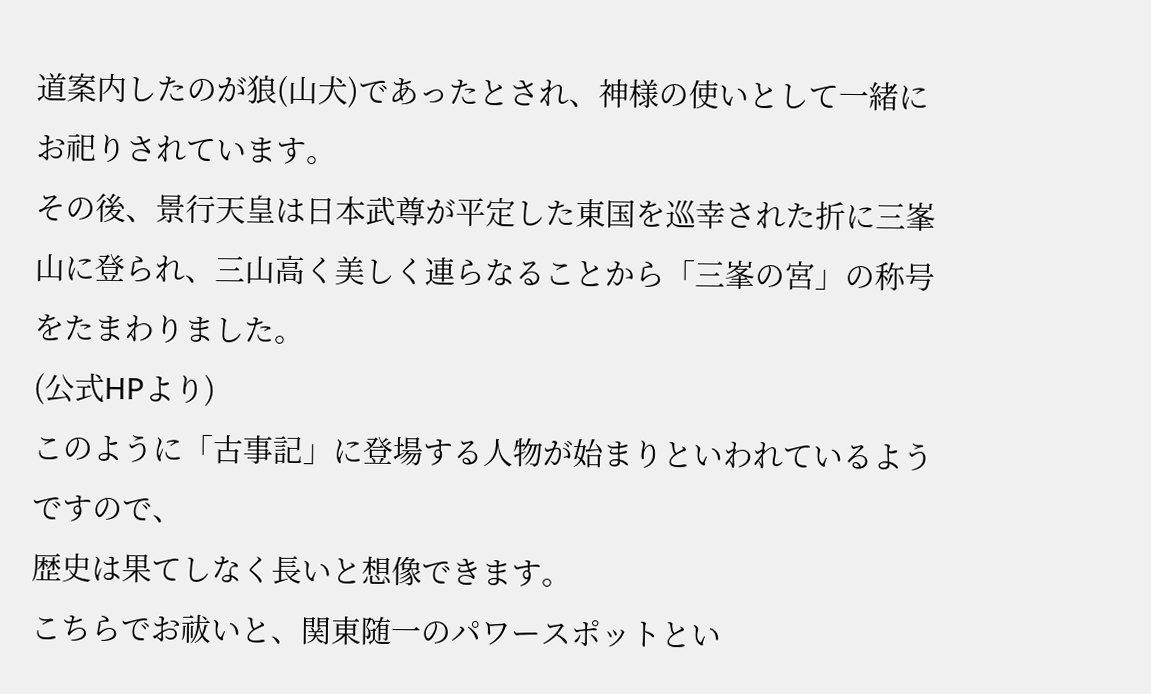道案内したのが狼(山犬)であったとされ、神様の使いとして一緒にお祀りされています。
その後、景行天皇は日本武尊が平定した東国を巡幸された折に三峯山に登られ、三山高く美しく連らなることから「三峯の宮」の称号をたまわりました。
(公式HPより)
このように「古事記」に登場する人物が始まりといわれているようですので、
歴史は果てしなく長いと想像できます。
こちらでお祓いと、関東随一のパワースポットとい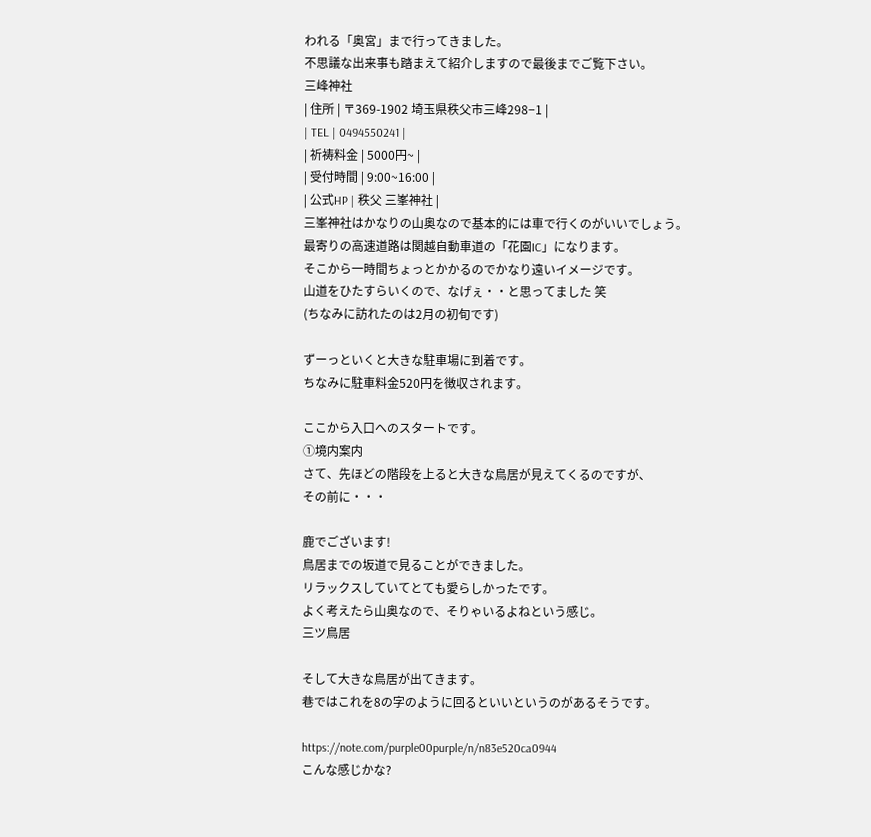われる「奥宮」まで行ってきました。
不思議な出来事も踏まえて紹介しますので最後までご覧下さい。
三峰神社
| 住所 | 〒369-1902 埼玉県秩父市三峰298−1 |
| TEL | 0494550241 |
| 祈祷料金 | 5000円~ |
| 受付時間 | 9:00~16:00 |
| 公式HP | 秩父 三峯神社 |
三峯神社はかなりの山奥なので基本的には車で行くのがいいでしょう。
最寄りの高速道路は関越自動車道の「花園IC」になります。
そこから一時間ちょっとかかるのでかなり遠いイメージです。
山道をひたすらいくので、なげぇ・・と思ってました 笑
(ちなみに訪れたのは2月の初旬です)

ずーっといくと大きな駐車場に到着です。
ちなみに駐車料金520円を徴収されます。

ここから入口へのスタートです。
①境内案内
さて、先ほどの階段を上ると大きな鳥居が見えてくるのですが、
その前に・・・

鹿でございます!
鳥居までの坂道で見ることができました。
リラックスしていてとても愛らしかったです。
よく考えたら山奥なので、そりゃいるよねという感じ。
三ツ鳥居

そして大きな鳥居が出てきます。
巷ではこれを8の字のように回るといいというのがあるそうです。

https://note.com/purple00purple/n/n83e520ca0944
こんな感じかな?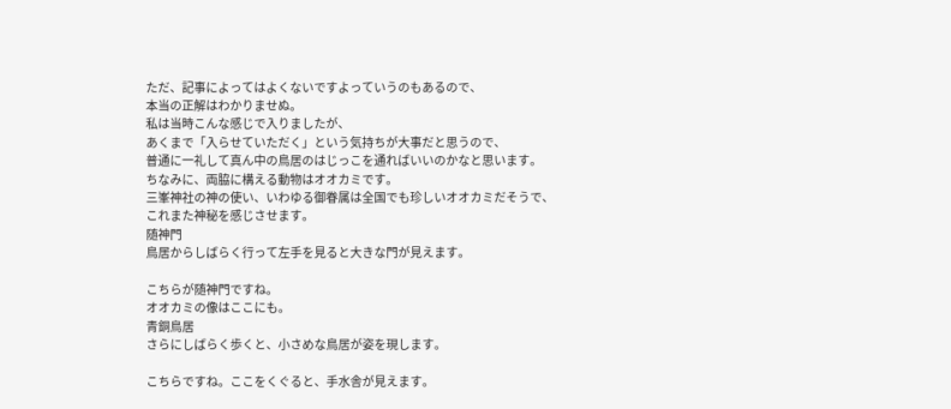ただ、記事によってはよくないですよっていうのもあるので、
本当の正解はわかりませぬ。
私は当時こんな感じで入りましたが、
あくまで「入らせていただく」という気持ちが大事だと思うので、
普通に一礼して真ん中の鳥居のはじっこを通ればいいのかなと思います。
ちなみに、両脇に構える動物はオオカミです。
三峯神社の神の使い、いわゆる御眷属は全国でも珍しいオオカミだそうで、
これまた神秘を感じさせます。
随神門
鳥居からしばらく行って左手を見ると大きな門が見えます。

こちらが随神門ですね。
オオカミの像はここにも。
青銅鳥居
さらにしばらく歩くと、小さめな鳥居が姿を現します。

こちらですね。ここをくぐると、手水舎が見えます。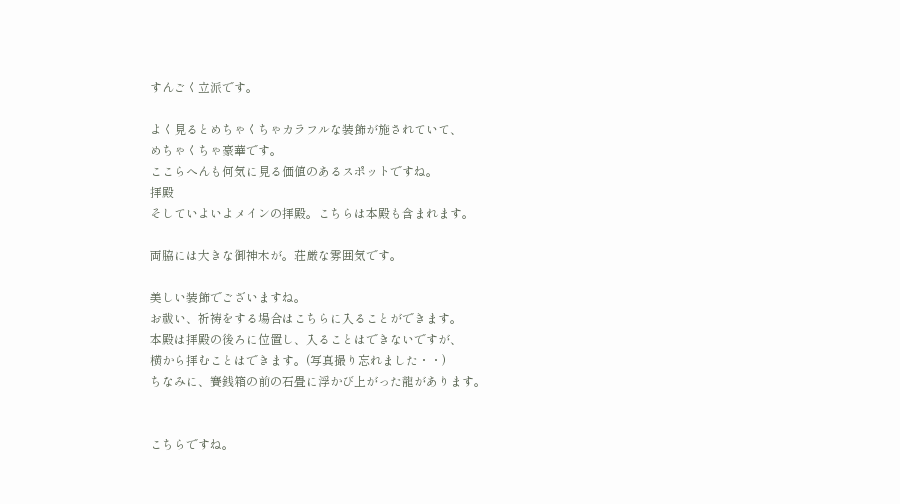すんごく立派です。

よく見るとめちゃくちゃカラフルな装飾が施されていて、
めちゃくちゃ豪華です。
ここらへんも何気に見る価値のあるスポットですね。
拝殿
そしていよいよメインの拝殿。こちらは本殿も含まれます。

両脇には大きな御神木が。荘厳な雰囲気です。

美しい装飾でございますね。
お祓い、祈祷をする場合はこちらに入ることができます。
本殿は拝殿の後ろに位置し、入ることはできないですが、
横から拝むことはできます。(写真撮り忘れました・・)
ちなみに、賽銭箱の前の石畳に浮かび上がった龍があります。


こちらですね。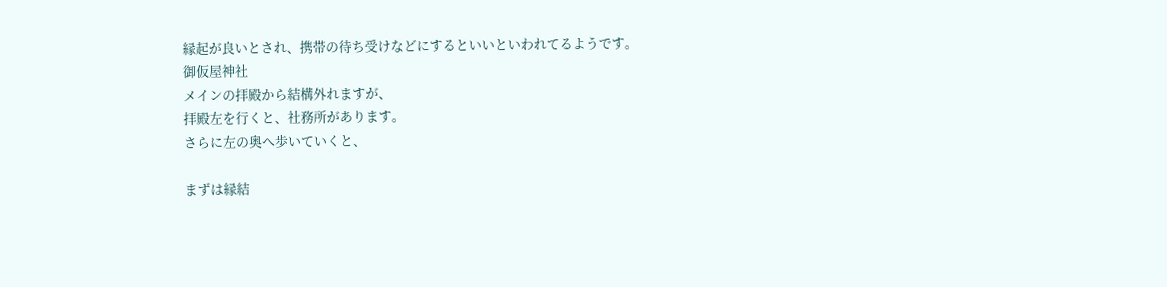縁起が良いとされ、携帯の待ち受けなどにするといいといわれてるようです。
御仮屋神社
メインの拝殿から結構外れますが、
拝殿左を行くと、社務所があります。
さらに左の奥へ歩いていくと、

まずは縁結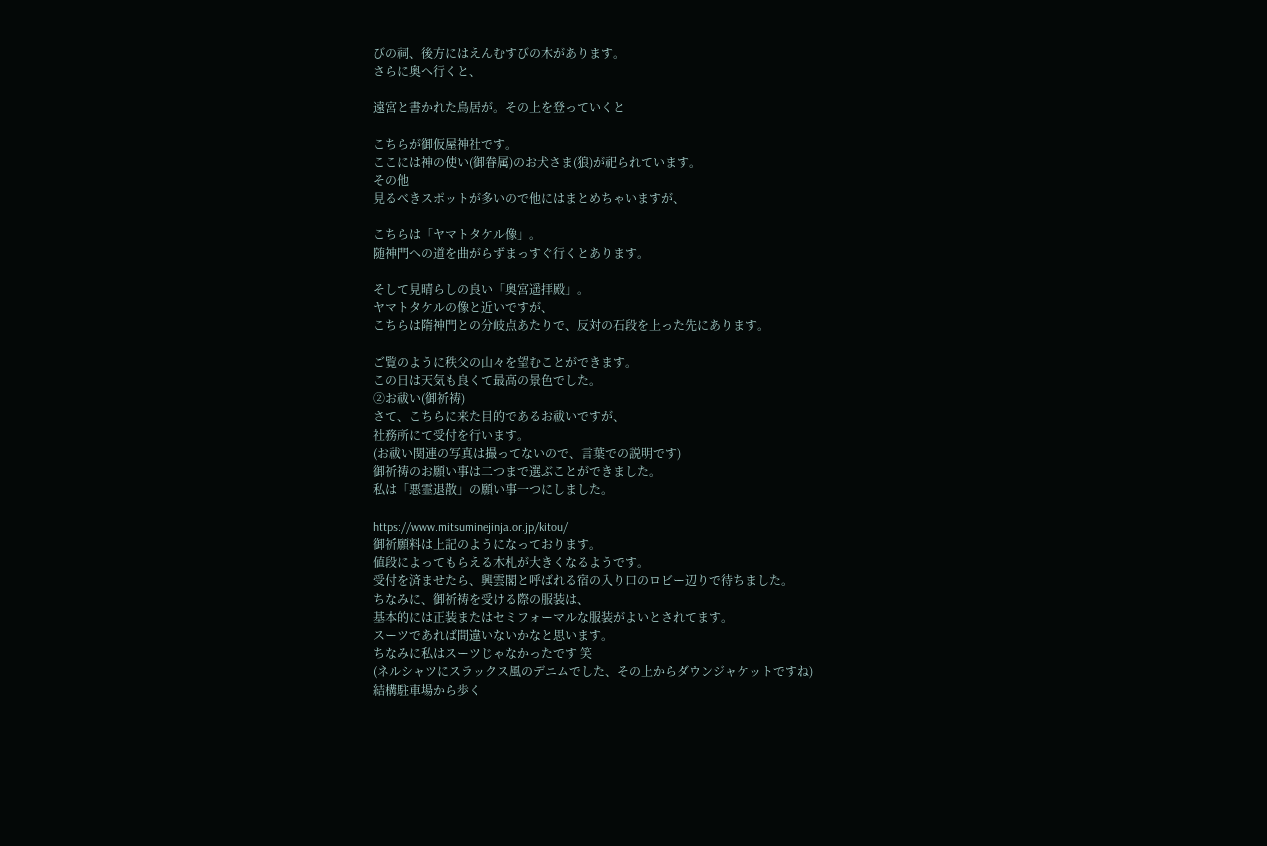びの祠、後方にはえんむすびの木があります。
さらに奥へ行くと、

遠宮と書かれた鳥居が。その上を登っていくと

こちらが御仮屋神社です。
ここには神の使い(御眷属)のお犬さま(狼)が祀られています。
その他
見るべきスポットが多いので他にはまとめちゃいますが、

こちらは「ヤマトタケル像」。
随神門への道を曲がらずまっすぐ行くとあります。

そして見晴らしの良い「奥宮遥拝殿」。
ヤマトタケルの像と近いですが、
こちらは隋神門との分岐点あたりで、反対の石段を上った先にあります。

ご覧のように秩父の山々を望むことができます。
この日は天気も良くて最高の景色でした。
②お祓い(御祈祷)
さて、こちらに来た目的であるお祓いですが、
社務所にて受付を行います。
(お祓い関連の写真は撮ってないので、言葉での説明です)
御祈祷のお願い事は二つまで選ぶことができました。
私は「悪霊退散」の願い事一つにしました。

https://www.mitsuminejinja.or.jp/kitou/
御祈願料は上記のようになっております。
値段によってもらえる木札が大きくなるようです。
受付を済ませたら、興雲閣と呼ばれる宿の入り口のロビー辺りで待ちました。
ちなみに、御祈祷を受ける際の服装は、
基本的には正装またはセミフォーマルな服装がよいとされてます。
スーツであれば間違いないかなと思います。
ちなみに私はスーツじゃなかったです 笑
(ネルシャツにスラックス風のデニムでした、その上からダウンジャケットですね)
結構駐車場から歩く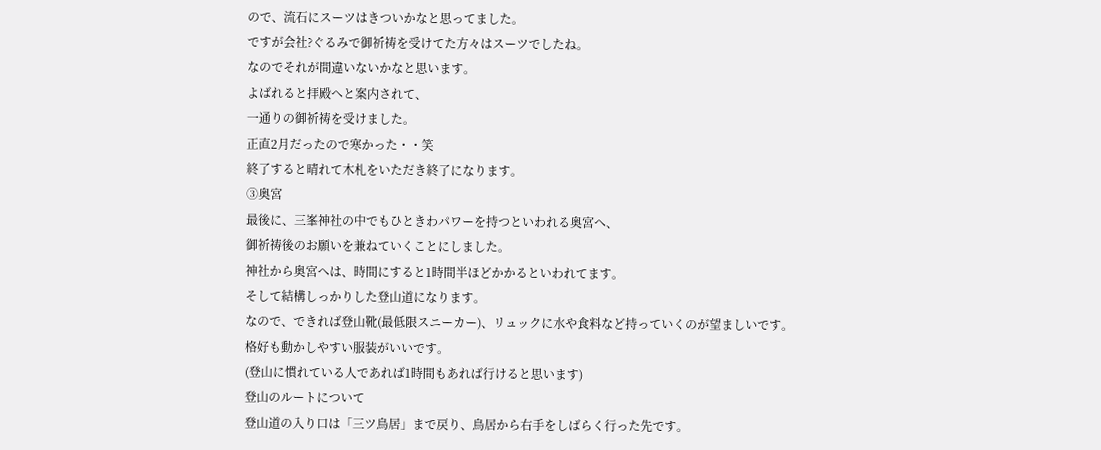ので、流石にスーツはきついかなと思ってました。
ですが会社?ぐるみで御祈祷を受けてた方々はスーツでしたね。
なのでそれが間違いないかなと思います。
よばれると拝殿へと案内されて、
一通りの御祈祷を受けました。
正直2月だったので寒かった・・笑
終了すると晴れて木札をいただき終了になります。
③奥宮
最後に、三峯神社の中でもひときわパワーを持つといわれる奥宮へ、
御祈祷後のお願いを兼ねていくことにしました。
神社から奥宮へは、時間にすると1時間半ほどかかるといわれてます。
そして結構しっかりした登山道になります。
なので、できれば登山靴(最低限スニーカー)、リュックに水や食料など持っていくのが望ましいです。
格好も動かしやすい服装がいいです。
(登山に慣れている人であれば1時間もあれば行けると思います)
登山のルートについて
登山道の入り口は「三ツ鳥居」まで戻り、鳥居から右手をしばらく行った先です。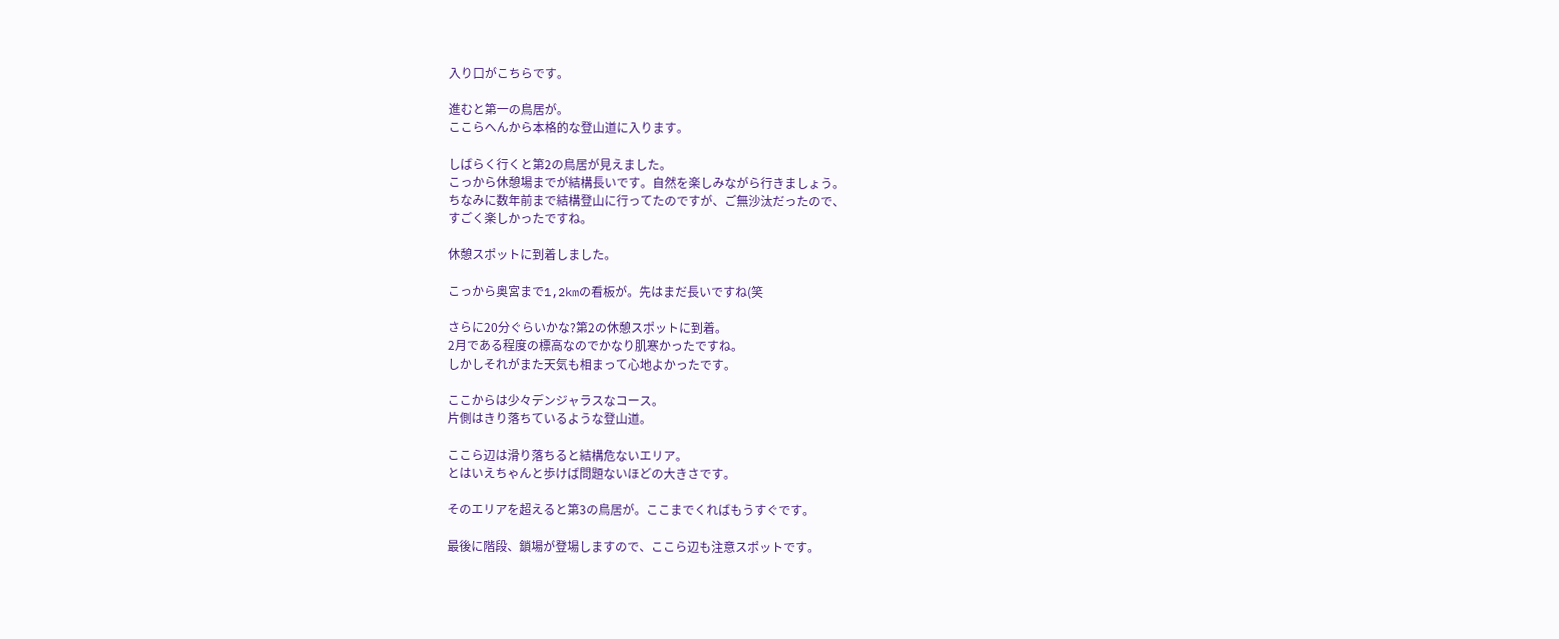入り口がこちらです。

進むと第一の鳥居が。
ここらへんから本格的な登山道に入ります。

しばらく行くと第2の鳥居が見えました。
こっから休憩場までが結構長いです。自然を楽しみながら行きましょう。
ちなみに数年前まで結構登山に行ってたのですが、ご無沙汰だったので、
すごく楽しかったですね。

休憩スポットに到着しました。

こっから奥宮まで1,2kmの看板が。先はまだ長いですね(笑

さらに20分ぐらいかな?第2の休憩スポットに到着。
2月である程度の標高なのでかなり肌寒かったですね。
しかしそれがまた天気も相まって心地よかったです。

ここからは少々デンジャラスなコース。
片側はきり落ちているような登山道。

ここら辺は滑り落ちると結構危ないエリア。
とはいえちゃんと歩けば問題ないほどの大きさです。

そのエリアを超えると第3の鳥居が。ここまでくればもうすぐです。

最後に階段、鎖場が登場しますので、ここら辺も注意スポットです。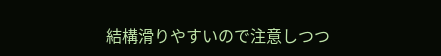結構滑りやすいので注意しつつ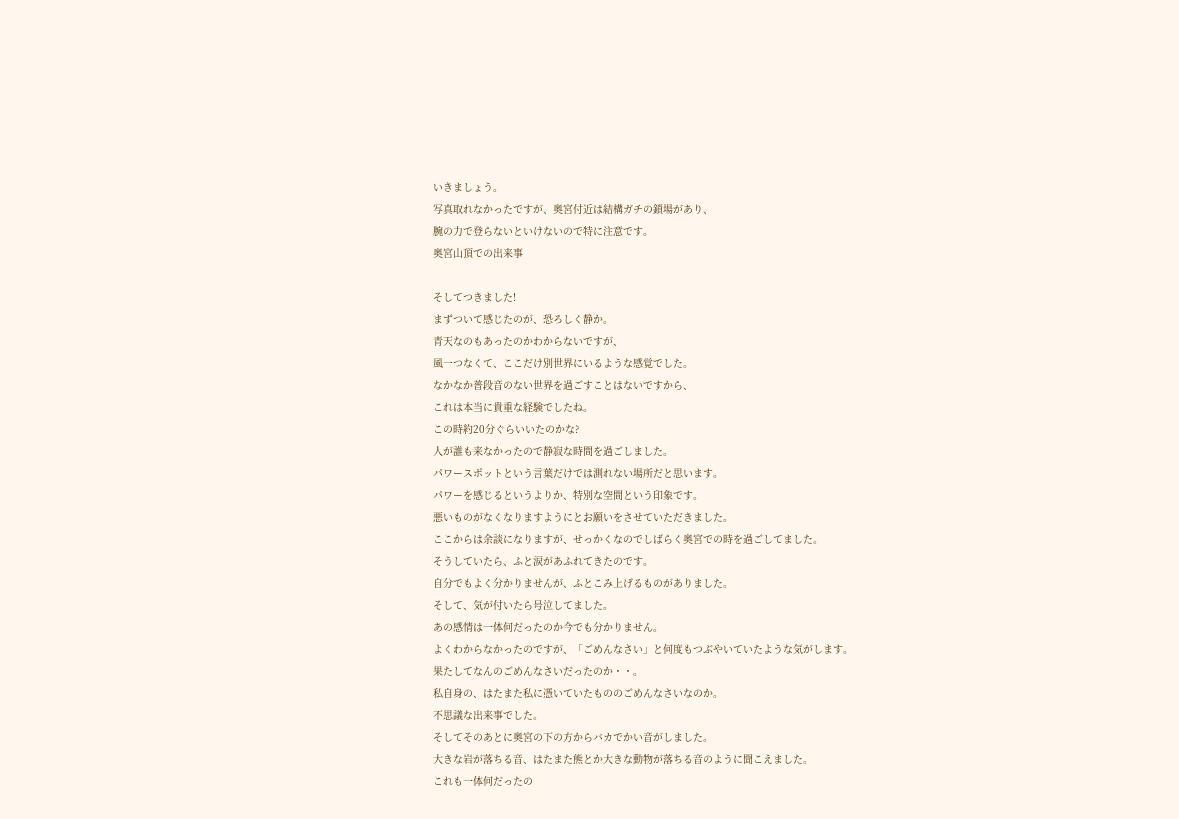いきましょう。
写真取れなかったですが、奥宮付近は結構ガチの鎖場があり、
腕の力で登らないといけないので特に注意です。
奥宮山頂での出来事

そしてつきました!
まずついて感じたのが、恐ろしく静か。
青天なのもあったのかわからないですが、
風一つなくて、ここだけ別世界にいるような感覚でした。
なかなか普段音のない世界を過ごすことはないですから、
これは本当に貴重な経験でしたね。
この時約20分ぐらいいたのかな?
人が誰も来なかったので静寂な時間を過ごしました。
パワースポットという言葉だけでは測れない場所だと思います。
パワーを感じるというよりか、特別な空間という印象です。
悪いものがなくなりますようにとお願いをさせていただきました。
ここからは余談になりますが、せっかくなのでしばらく奥宮での時を過ごしてました。
そうしていたら、ふと涙があふれてきたのです。
自分でもよく分かりませんが、ふとこみ上げるものがありました。
そして、気が付いたら号泣してました。
あの感情は一体何だったのか今でも分かりません。
よくわからなかったのですが、「ごめんなさい」と何度もつぶやいていたような気がします。
果たしてなんのごめんなさいだったのか・・。
私自身の、はたまた私に憑いていたもののごめんなさいなのか。
不思議な出来事でした。
そしてそのあとに奥宮の下の方からバカでかい音がしました。
大きな岩が落ちる音、はたまた熊とか大きな動物が落ちる音のように聞こえました。
これも一体何だったの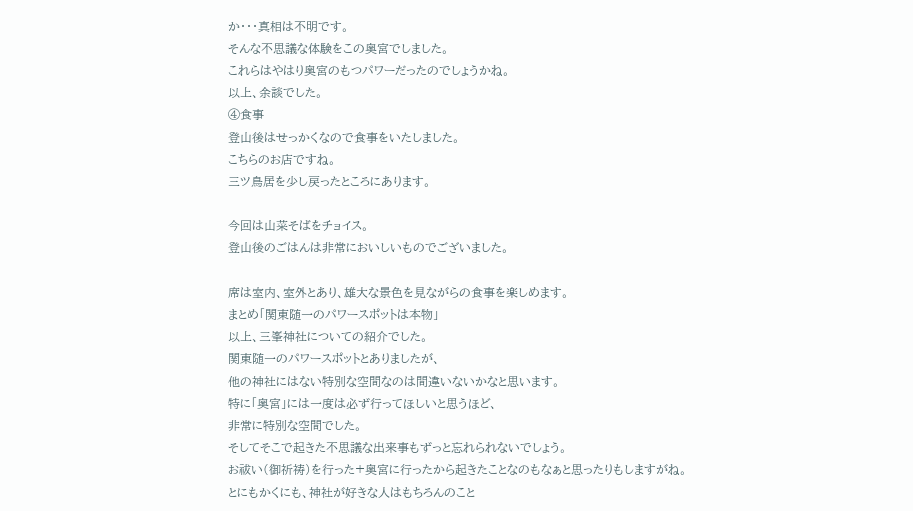か・・・真相は不明です。
そんな不思議な体験をこの奥宮でしました。
これらはやはり奥宮のもつパワーだったのでしょうかね。
以上、余談でした。
④食事
登山後はせっかくなので食事をいたしました。
こちらのお店ですね。
三ツ鳥居を少し戻ったところにあります。

今回は山菜そばをチョイス。
登山後のごはんは非常においしいものでございました。

席は室内、室外とあり、雄大な景色を見ながらの食事を楽しめます。
まとめ「関東随一のパワースポットは本物」
以上、三峯神社についての紹介でした。
関東随一のパワースポットとありましたが、
他の神社にはない特別な空間なのは間違いないかなと思います。
特に「奥宮」には一度は必ず行ってほしいと思うほど、
非常に特別な空間でした。
そしてそこで起きた不思議な出来事もずっと忘れられないでしょう。
お祓い(御祈祷)を行った+奥宮に行ったから起きたことなのもなぁと思ったりもしますがね。
とにもかくにも、神社が好きな人はもちろんのこと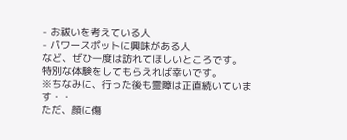- お祓いを考えている人
- パワースポットに興味がある人
など、ぜひ一度は訪れてほしいところです。
特別な体験をしてもらえれば幸いです。
※ちなみに、行った後も霊障は正直続いています・・
ただ、顔に傷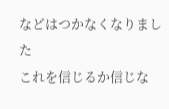などはつかなくなりました
これを信じるか信じな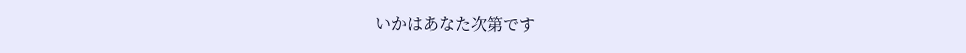いかはあなた次第です